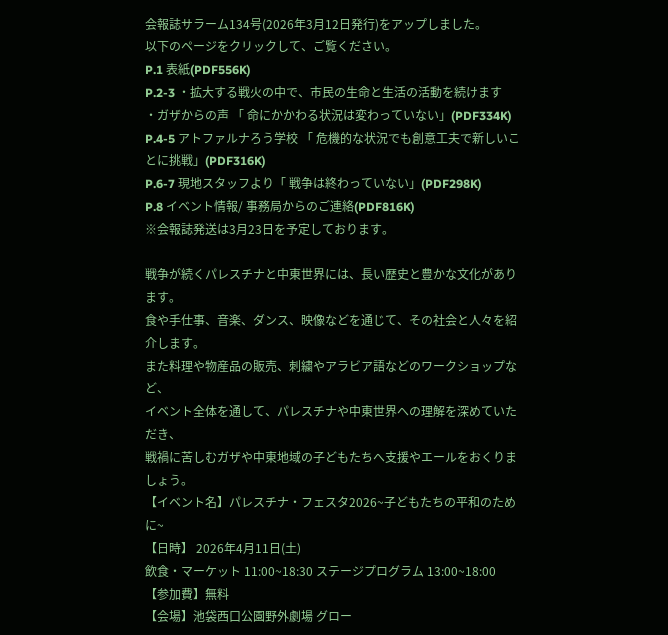会報誌サラーム134号(2026年3月12日発行)をアップしました。
以下のページをクリックして、ご覧ください。
P.1 表紙(PDF556K)
P.2-3 ・拡大する戦火の中で、市民の生命と生活の活動を続けます
・ガザからの声 「 命にかかわる状況は変わっていない」(PDF334K)
P.4-5 アトファルナろう学校 「 危機的な状況でも創意工夫で新しいことに挑戦」(PDF316K)
P.6-7 現地スタッフより「 戦争は終わっていない」(PDF298K)
P.8 イベント情報/ 事務局からのご連絡(PDF816K)
※会報誌発送は3月23日を予定しております。

戦争が続くパレスチナと中東世界には、長い歴史と豊かな文化があります。
食や手仕事、音楽、ダンス、映像などを通じて、その社会と人々を紹介します。
また料理や物産品の販売、刺繍やアラビア語などのワークショップなど、
イベント全体を通して、パレスチナや中東世界への理解を深めていただき、
戦禍に苦しむガザや中東地域の子どもたちへ支援やエールをおくりましょう。
【イベント名】パレスチナ・フェスタ2026~子どもたちの平和のために~
【日時】 2026年4月11日(土)
飲食・マーケット 11:00~18:30 ステージプログラム 13:00~18:00
【参加費】無料
【会場】池袋西口公園野外劇場 グロー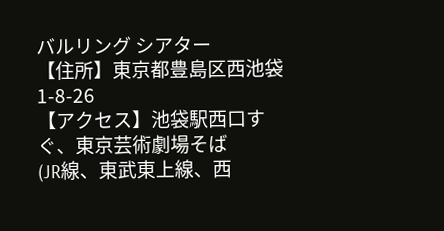バルリング シアター
【住所】東京都豊島区西池袋1-8-26
【アクセス】池袋駅西口すぐ、東京芸術劇場そば
(JR線、東武東上線、西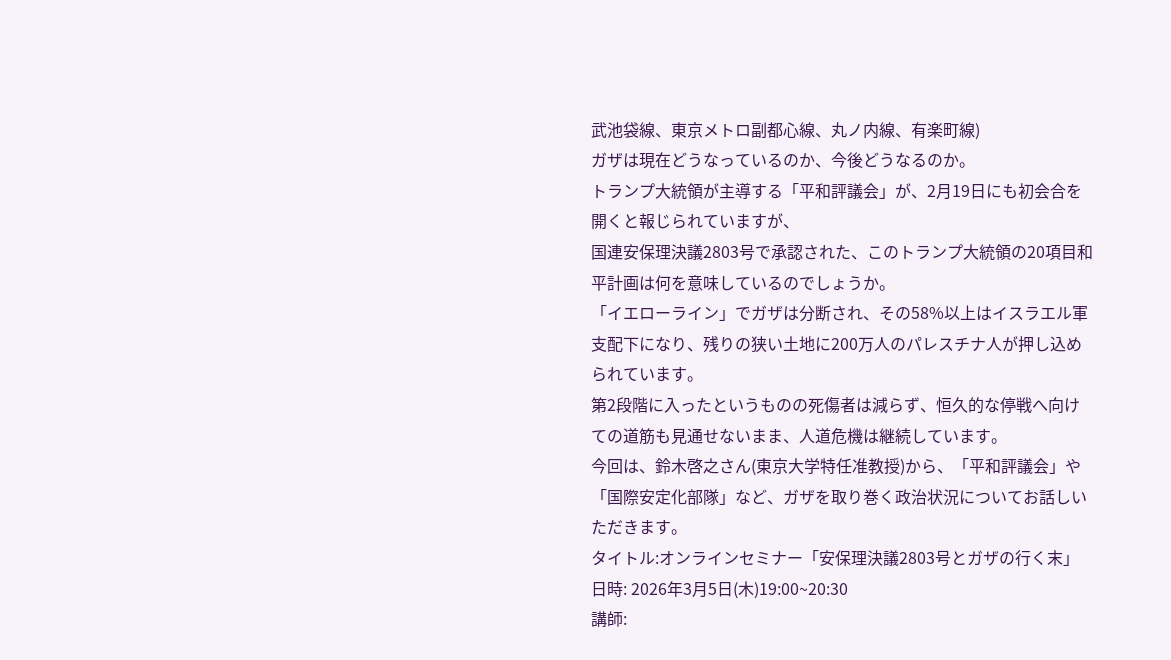武池袋線、東京メトロ副都心線、丸ノ内線、有楽町線)
ガザは現在どうなっているのか、今後どうなるのか。
トランプ大統領が主導する「平和評議会」が、2月19日にも初会合を開くと報じられていますが、
国連安保理決議2803号で承認された、このトランプ大統領の20項目和平計画は何を意味しているのでしょうか。
「イエローライン」でガザは分断され、その58%以上はイスラエル軍支配下になり、残りの狭い土地に200万人のパレスチナ人が押し込められています。
第2段階に入ったというものの死傷者は減らず、恒久的な停戦へ向けての道筋も見通せないまま、人道危機は継続しています。
今回は、鈴木啓之さん(東京大学特任准教授)から、「平和評議会」や「国際安定化部隊」など、ガザを取り巻く政治状況についてお話しいただきます。
タイトル:オンラインセミナー「安保理決議2803号とガザの行く末」
日時: 2026年3月5日(木)19:00~20:30
講師: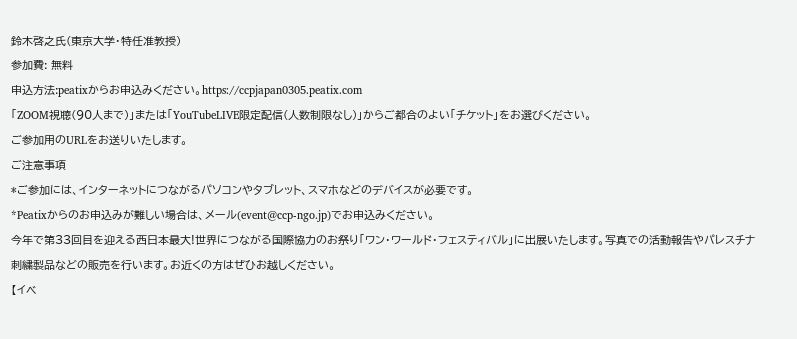鈴木啓之氏(東京大学・特任准教授)
参加費: 無料
申込方法:peatixからお申込みください。https://ccpjapan0305.peatix.com
「ZOOM視聴(90人まで)」または「YouTubeLIVE限定配信(人数制限なし)」からご都合のよい「チケット」をお選びください。
ご参加用のURLをお送りいたします。
ご注意事項
*ご参加には、インターネットにつながるパソコンやタブレット、スマホなどのデバイスが必要です。
*Peatixからのお申込みが難しい場合は、メール(event@ccp-ngo.jp)でお申込みください。
今年で第33回目を迎える西日本最大!世界につながる国際協力のお祭り「ワン・ワールド・フェスティバル」に出展いたします。写真での活動報告やパレスチナ刺繍製品などの販売を行います。お近くの方はぜひお越しください。
【イベ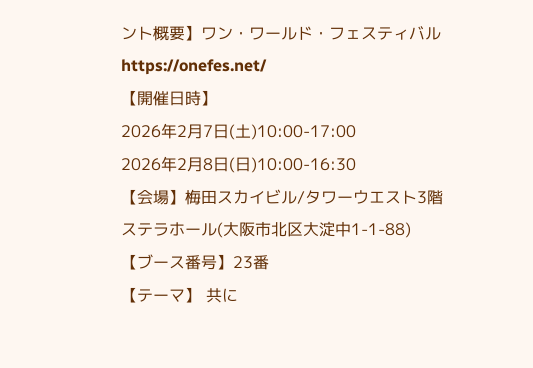ント概要】ワン・ワールド・フェスティバル https://onefes.net/
【開催日時】
2026年2月7日(土)10:00-17:00
2026年2月8日(日)10:00-16:30
【会場】梅田スカイビル/タワーウエスト3階ステラホール(大阪市北区大淀中1-1-88)
【ブース番号】23番
【テーマ】 共に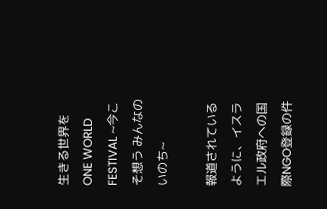生きる世界を ONE WORLD FESTIVAL ~今こそ想う みんなのいのち~

報道されているように、イスラエル政府への国際NGO登録の件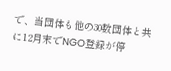で、当団体も他の30数団体と共に12月末でNGO登録が停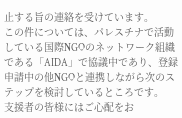止する旨の連絡を受けています。
この件については、パレスチナで活動している国際NGOのネットワーク組織である「AIDA」で協議中であり、登録申請中の他NGOと連携しながら次のステップを検討しているところです。
支援者の皆様にはご心配をお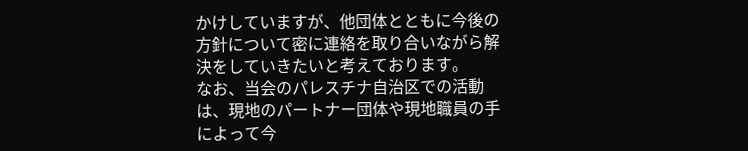かけしていますが、他団体とともに今後の方針について密に連絡を取り合いながら解決をしていきたいと考えております。
なお、当会のパレスチナ自治区での活動は、現地のパートナー団体や現地職員の手によって今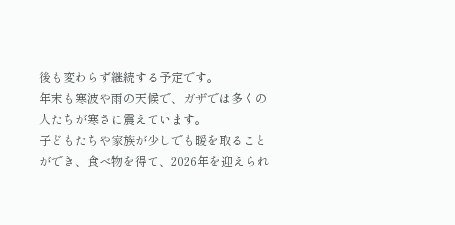後も変わらず継続する予定です。
年末も寒波や雨の天候で、ガザでは多くの人たちが寒さに震えています。
子どもたちや家族が少しでも暖を取ることができ、食べ物を得て、2026年を迎えられ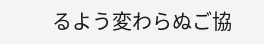るよう変わらぬご協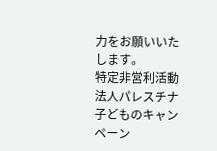力をお願いいたします。
特定非営利活動法人パレスチナ子どものキャンペーン